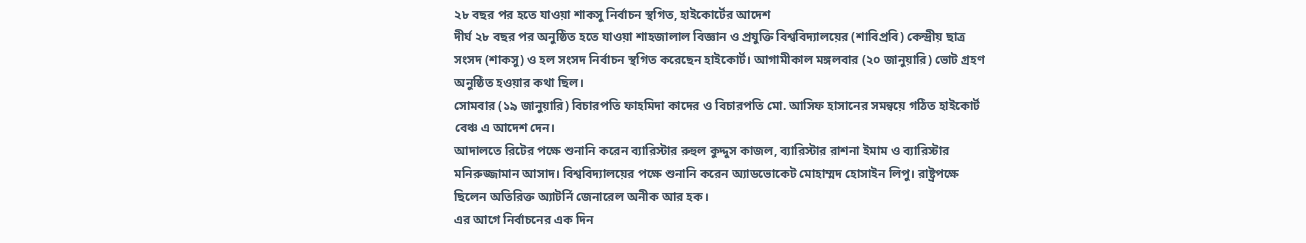২৮ বছর পর হতে যাওয়া শাকসু নির্বাচন স্থগিত, হাইকোর্টের আদেশ
দীর্ঘ ২৮ বছর পর অনুষ্ঠিত হতে যাওয়া শাহজালাল বিজ্ঞান ও প্রযুক্তি বিশ্ববিদ্যালয়ের (শাবিপ্রবি) কেন্দ্রীয় ছাত্র সংসদ (শাকসু) ও হল সংসদ নির্বাচন স্থগিত করেছেন হাইকোর্ট। আগামীকাল মঙ্গলবার (২০ জানুয়ারি) ভোট গ্রহণ অনুষ্ঠিত হওয়ার কথা ছিল।
সোমবার (১৯ জানুয়ারি) বিচারপতি ফাহমিদা কাদের ও বিচারপতি মো. আসিফ হাসানের সমন্বয়ে গঠিত হাইকোর্ট বেঞ্চ এ আদেশ দেন।
আদালতে রিটের পক্ষে শুনানি করেন ব্যারিস্টার রুহুল কুদ্দুস কাজল, ব্যারিস্টার রাশনা ইমাম ও ব্যারিস্টার মনিরুজ্জামান আসাদ। বিশ্ববিদ্যালয়ের পক্ষে শুনানি করেন অ্যাডভোকেট মোহাম্মদ হোসাইন লিপু। রাষ্ট্রপক্ষে ছিলেন অতিরিক্ত অ্যাটর্নি জেনারেল অনীক আর হক।
এর আগে নির্বাচনের এক দিন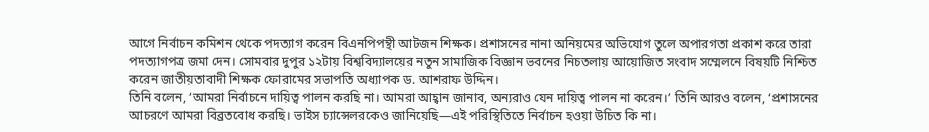আগে নির্বাচন কমিশন থেকে পদত্যাগ করেন বিএনপিপন্থী আটজন শিক্ষক। প্রশাসনের নানা অনিয়মের অভিযোগ তুলে অপারগতা প্রকাশ করে তারা পদত্যাগপত্র জমা দেন। সোমবার দুপুর ১২টায় বিশ্ববিদ্যালয়ের নতুন সামাজিক বিজ্ঞান ভবনের নিচতলায় আয়োজিত সংবাদ সম্মেলনে বিষয়টি নিশ্চিত করেন জাতীয়তাবাদী শিক্ষক ফোরামের সভাপতি অধ্যাপক ড. আশরাফ উদ্দিন।
তিনি বলেন, ‘আমরা নির্বাচনে দায়িত্ব পালন করছি না। আমরা আহ্বান জানাব, অন্যরাও যেন দায়িত্ব পালন না করেন।’ তিনি আরও বলেন, ‘প্রশাসনের আচরণে আমরা বিব্রতবোধ করছি। ভাইস চ্যান্সেলরকেও জানিয়েছি—এই পরিস্থিতিতে নির্বাচন হওয়া উচিত কি না।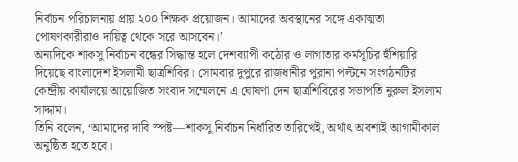নির্বাচন পরিচালনায় প্রায় ২০০ শিক্ষক প্রয়োজন। আমাদের অবস্থানের সঙ্গে একাত্মতা পোষণকারীরাও দায়িত্ব থেকে সরে আসবেন।’
অন্যদিকে শাকসু নির্বাচন বন্ধের সিদ্ধান্ত হলে দেশব্যাপী কঠোর ও লাগাতার কর্মসূচির হুঁশিয়ারি দিয়েছে বাংলাদেশ ইসলামী ছাত্রশিবির। সোমবার দুপুরে রাজধানীর পুরানা পল্টনে সংগঠনটির কেন্দ্রীয় কার্যালয়ে আয়োজিত সংবাদ সম্মেলনে এ ঘোষণা দেন ছাত্রশিবিরের সভাপতি নুরুল ইসলাম সাদ্দাম।
তিনি বলেন, ‘আমাদের দাবি স্পষ্ট—শাকসু নির্বাচন নির্ধারিত তারিখেই, অর্থাৎ অবশ্যই আগামীকাল অনুষ্ঠিত হতে হবে।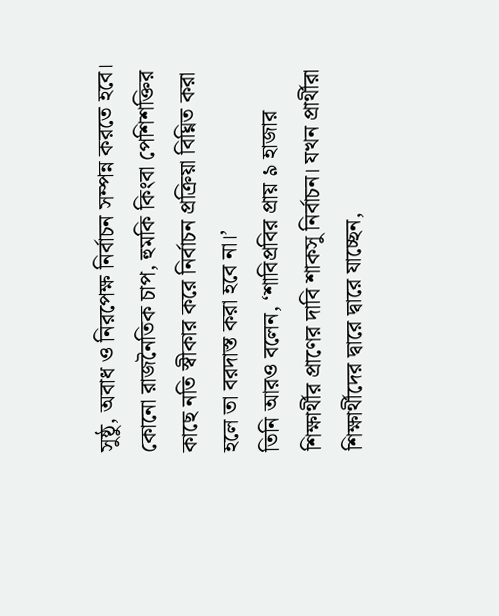সুষ্ঠু, অবাধ ও নিরপেক্ষ নির্বাচন সম্পন্ন করতে হবে। কোনো রাজনৈতিক চাপ, হুমকি কিংবা পেশিশক্তির কাছে নতি স্বীকার করে নির্বাচন প্রক্রিয়া বিঘ্নিত করা হলে তা বরদাস্ত করা হবে না।’
তিনি আরও বলেন, ‘শাবিপ্রবির প্রায় ৯ হাজার শিক্ষার্থীর প্রাণের দাবি শাকসু নির্বাচন। যখন প্রার্থীরা শিক্ষার্থীদের দ্বারে দ্বারে যাচ্ছেন,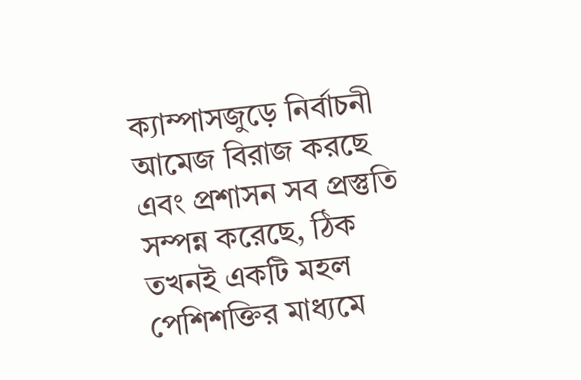ক্যাম্পাসজুড়ে নির্বাচনী আমেজ বিরাজ করছে এবং প্রশাসন সব প্রস্তুতি সম্পন্ন করেছে, ঠিক তখনই একটি মহল পেশিশক্তির মাধ্যমে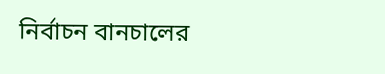নির্বাচন বানচালের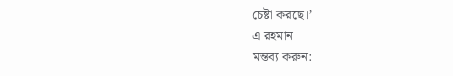চেষ্টা করছে।’
এ রহমান
মন্তব্য করুন: